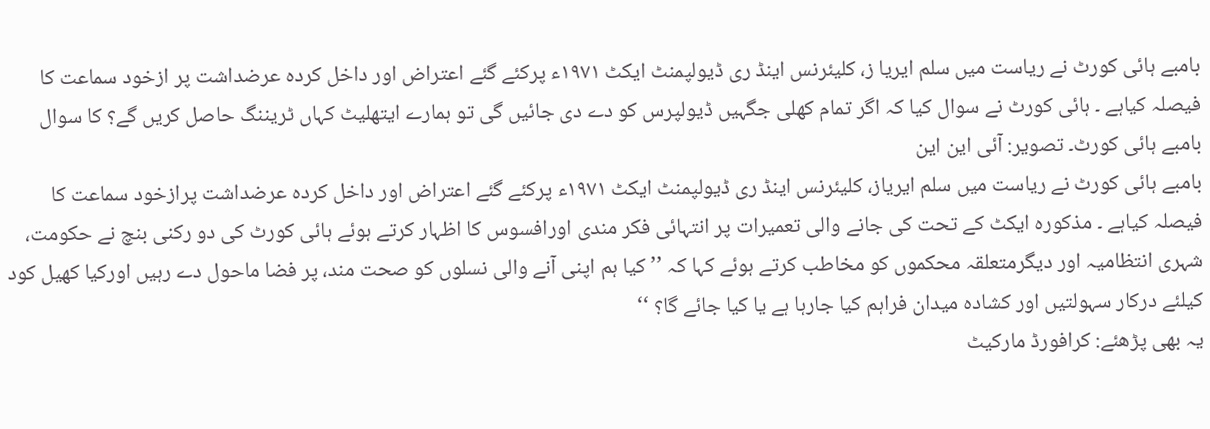بامبے ہائی کورٹ نے ریاست میں سلم ایریا ز، کلیئرنس اینڈ ری ڈیولپمنٹ ایکٹ ۱۹۷۱ء پرکئے گئے اعتراض اور داخل کردہ عرضداشت پر ازخود سماعت کا فیصلہ کیاہے ۔ ہائی کورٹ نے سوال کیا کہ اگر تمام کھلی جگہیں ڈیولپرس کو دے دی جائیں گی تو ہمارے ایتھلیٹ کہاں ٹریننگ حاصل کریں گے؟ کا سوال
بامبے ہائی کورٹ۔ تصویر: آئی این این
بامبے ہائی کورٹ نے ریاست میں سلم ایریاز، کلیئرنس اینڈ ری ڈیولپمنٹ ایکٹ ۱۹۷۱ء پرکئے گئے اعتراض اور داخل کردہ عرضداشت پرازخود سماعت کا فیصلہ کیاہے ۔ مذکورہ ایکٹ کے تحت کی جانے والی تعمیرات پر انتہائی فکر مندی اورافسوس کا اظہار کرتے ہوئے ہائی کورٹ کی دو رکنی بنچ نے حکومت، شہری انتظامیہ اور دیگرمتعلقہ محکموں کو مخاطب کرتے ہوئے کہا کہ ’’ کیا ہم اپنی آنے والی نسلوں کو صحت مند، پر فضا ماحول دے رہیں اورکیا کھیل کود کیلئے درکار سہولتیں اور کشادہ میدان فراہم کیا جارہا ہے یا کیا جائے گا؟ ‘‘
یہ بھی پڑھئے: کرافورڈ مارکیٹ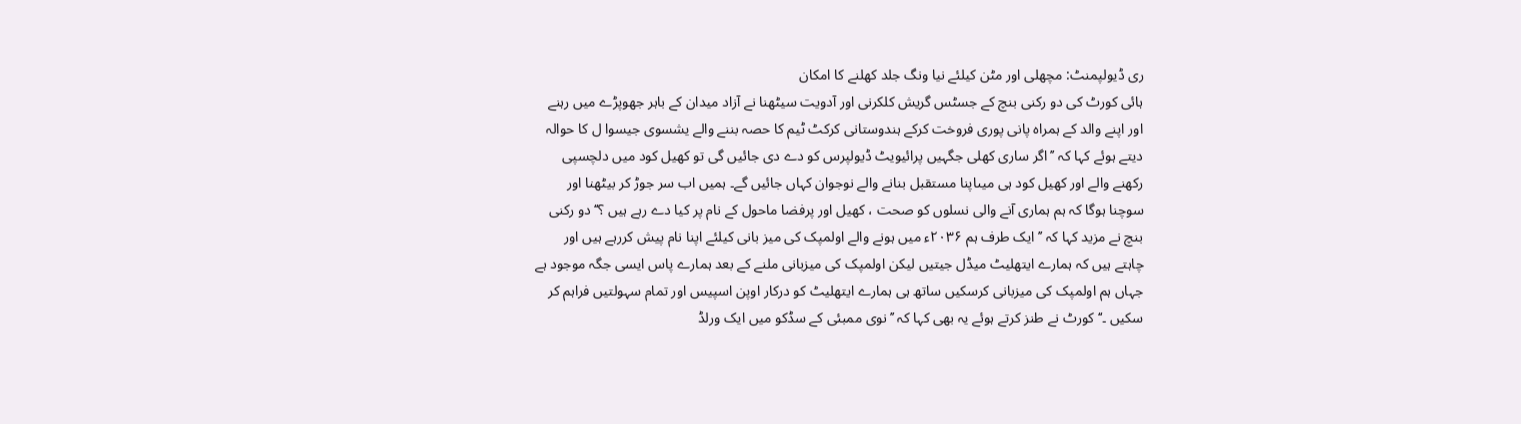ری ڈیولپمنٹ: مچھلی اور مٹن کیلئے نیا ونگ جلد کھلنے کا امکان
ہائی کورٹ کی دو رکنی بنچ کے جسٹس گریش کلکرنی اور آدویت سیٹھنا نے آزاد میدان کے باہر جھوپڑے میں رہنے اور اپنے والد کے ہمراہ پانی پوری فروخت کرکے ہندوستانی کرکٹ ٹیم کا حصہ بننے والے یشسوی جیسوا ل کا حوالہ دیتے ہوئے کہا کہ ’’اگر ساری کھلی جگہیں پرائیویٹ ڈیولپرس کو دے دی جائیں گی تو کھیل کود میں دلچسپی رکھنے والے اور کھیل کود ہی میںاپنا مستقبل بنانے والے نوجوان کہاں جائیں گے۔ ہمیں اب سر جوڑ کر بیٹھنا اور سوچنا ہوگا کہ ہم ہماری آنے والی نسلوں کو صحت ، کھیل اور پرفضا ماحول کے نام پر کیا دے رہے ہیں ؟‘‘دو رکنی بنچ نے مزید کہا کہ ’’ ایک طرف ہم ۲۰۳۶ء میں ہونے والے اولمپک کی میز بانی کیلئے اپنا نام پیش کررہے ہیں اور چاہتے ہیں کہ ہمارے ایتھلیٹ میڈل جیتیں لیکن اولمپک کی میزبانی ملنے کے بعد ہمارے پاس ایسی جگہ موجود ہے جہاں ہم اولمپک کی میزبانی کرسکیں ساتھ ہی ہمارے ایتھلیٹ کو درکار اوپن اسپیس اور تمام سہولتیں فراہم کر سکیں ۔‘‘ کورٹ نے طنز کرتے ہوئے یہ بھی کہا کہ ’’نوی ممبئی کے سڈکو میں ایک ورلڈ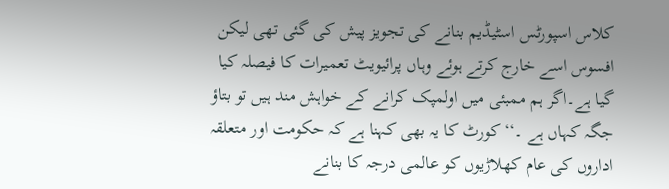کلاس اسپورٹس اسٹیڈیم بنانے کی تجویز پیش کی گئی تھی لیکن افسوس اسے خارج کرتے ہوئے وہاں پرائیویٹ تعمیرات کا فیصلہ کیا گیا ہے۔اگر ہم ممبئی میں اولمپک کرانے کے خواہش مند ہیں تو بتاؤ جگہ کہاں ہے ۔‘‘کورٹ کا یہ بھی کہنا ہے کہ حکومت اور متعلقہ اداروں کی عام کھلاڑیوں کو عالمی درجہ کا بنانے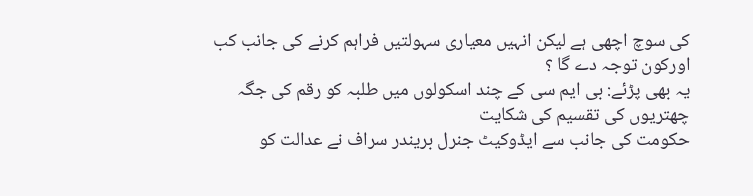کی سوچ اچھی ہے لیکن انہیں معیاری سہولتیں فراہم کرنے کی جانب کب اورکون توجہ دے گا ؟
یہ بھی پڑئے: بی ایم سی کے چند اسکولوں میں طلبہ کو رقم کی جگہ چھتریوں کی تقسیم کی شکایت
حکومت کی جانب سے ایڈوکیٹ جنرل بریندر سراف نے عدالت کو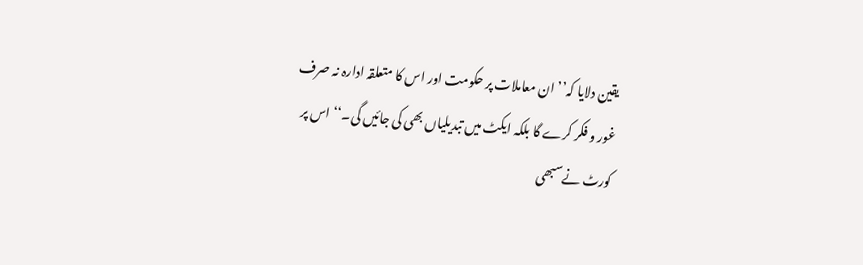یقین دلایا کہ’’ ان معاملات پر حکومت اور اس کا متعلقہ ادارہ نہ صرف غور و فکر کرے گا بلکہ ایکٹ میں تبدیلیاں بھی کی جائیں گی۔‘‘اس پر کورٹ نےسبھی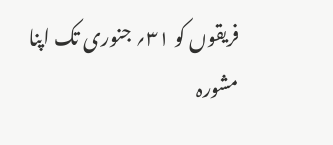فریقوں کو ۳۱؍ جنوری تک اپنا مشورہ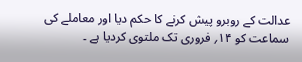عدالت کے روبرو پیش کرنے کا حکم دیا اور معاملے کی سماعت کو ۱۴؍ فروری تک ملتوی کردیا ہے ۔